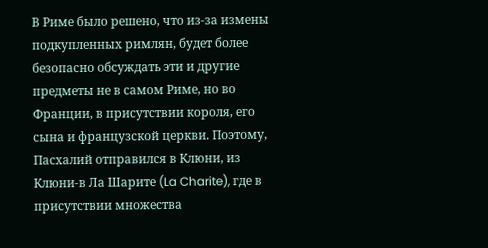В Риме было решено, что из-за измены подкупленных римлян, будет более безопасно обсуждать эти и другие предметы не в самом Риме, но во Франции, в присутствии короля, его сына и французской церкви. Поэтому, Пасхалий отправился в Клюни, из Клюни-в Ла Шарите (La Charite), где в присутствии множества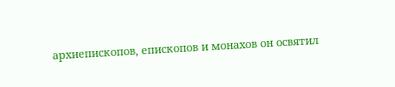архиепископов, епископов и монахов он освятил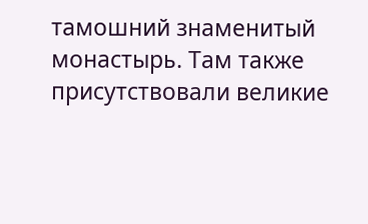тамошний знаменитый монастырь. Там также присутствовали великие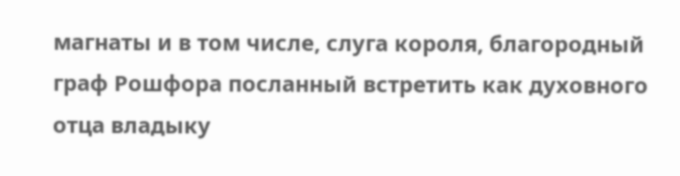магнаты и в том числе, слуга короля, благородный граф Рошфора посланный встретить как духовного отца владыку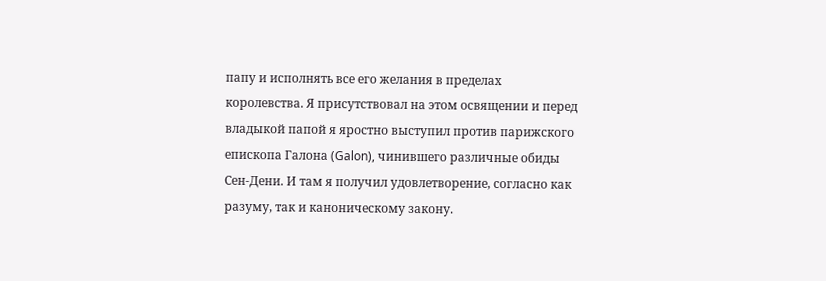папу и исполнять все его желания в пределах королевства. Я присутствовал на этом освящении и перед владыкой папой я яростно выступил против парижского епископа Галона (Galon), чинившего различные обиды Сен-Дени. И там я получил удовлетворение, согласно как разуму, так и каноническому закону.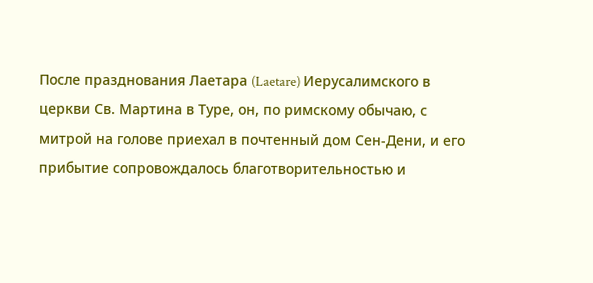После празднования Лаетара (Laetare) Иерусалимского в церкви Св. Мартина в Туре, он, по римскому обычаю, с митрой на голове приехал в почтенный дом Сен-Дени, и его прибытие сопровождалось благотворительностью и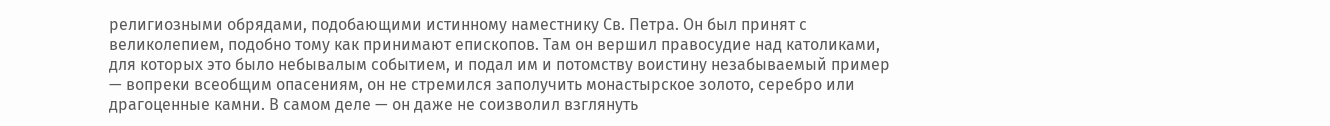религиозными обрядами, подобающими истинному наместнику Св. Петра. Он был принят с великолепием, подобно тому как принимают епископов. Там он вершил правосудие над католиками, для которых это было небывалым событием, и подал им и потомству воистину незабываемый пример — вопреки всеобщим опасениям, он не стремился заполучить монастырское золото, серебро или драгоценные камни. В самом деле — он даже не соизволил взглянуть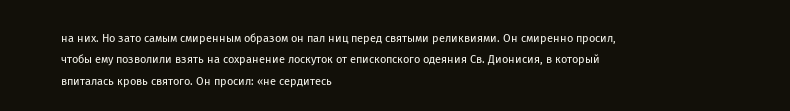на них. Но зато самым смиренным образом он пал ниц перед святыми реликвиями. Он смиренно просил, чтобы ему позволили взять на сохранение лоскуток от епископского одеяния Св. Дионисия, в который впиталась кровь святого. Он просил: «не сердитесь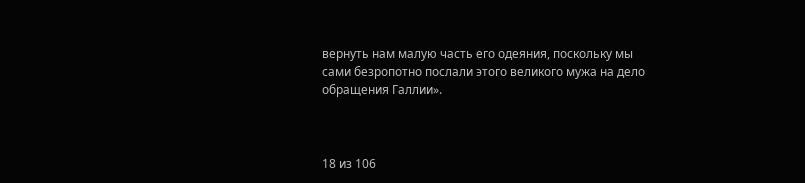вернуть нам малую часть его одеяния, поскольку мы сами безропотно послали этого великого мужа на дело обращения Галлии».



18 из 106